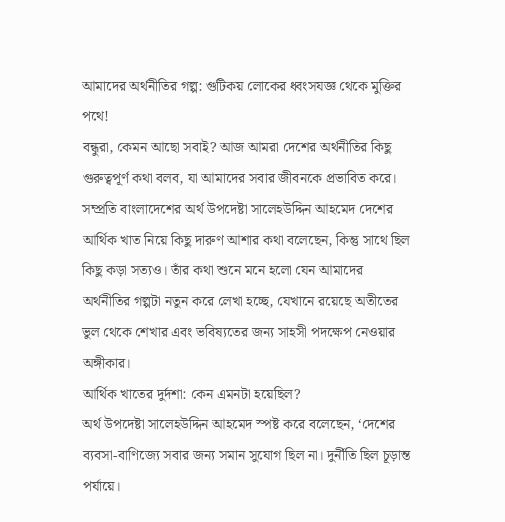আমাদের অর্থনীতির গল্প: গুটিকয় লোকের ধ্বংসযজ্ঞ থেকে মুক্তির পথে!
বন্ধুরা, কেমন আছো সবাই? আজ আমরা দেশের অর্থনীতির কিছু গুরুত্বপূর্ণ কথা বলব, যা আমাদের সবার জীবনকে প্রভাবিত করে। সম্প্রতি বাংলাদেশের অর্থ উপদেষ্টা সালেহউদ্দিন আহমেদ দেশের আর্থিক খাত নিয়ে কিছু দারুণ আশার কথা বলেছেন, কিন্তু সাথে ছিল কিছু কড়া সত্যও। তাঁর কথা শুনে মনে হলো যেন আমাদের অর্থনীতির গল্পটা নতুন করে লেখা হচ্ছে, যেখানে রয়েছে অতীতের ভুল থেকে শেখার এবং ভবিষ্যতের জন্য সাহসী পদক্ষেপ নেওয়ার অঙ্গীকার।
আর্থিক খাতের দুর্দশা: কেন এমনটা হয়েছিল?
অর্থ উপদেষ্টা সালেহউদ্দিন আহমেদ স্পষ্ট করে বলেছেন, ‘দেশের ব্যবসা-বাণিজ্যে সবার জন্য সমান সুযোগ ছিল না। দুর্নীতি ছিল চূড়ান্ত পর্যায়ে।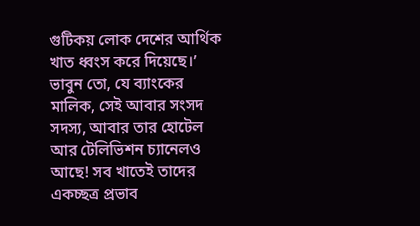গুটিকয় লোক দেশের আর্থিক খাত ধ্বংস করে দিয়েছে।’ ভাবুন তো, যে ব্যাংকের মালিক, সেই আবার সংসদ সদস্য, আবার তার হোটেল আর টেলিভিশন চ্যানেলও আছে! সব খাতেই তাদের একচ্ছত্র প্রভাব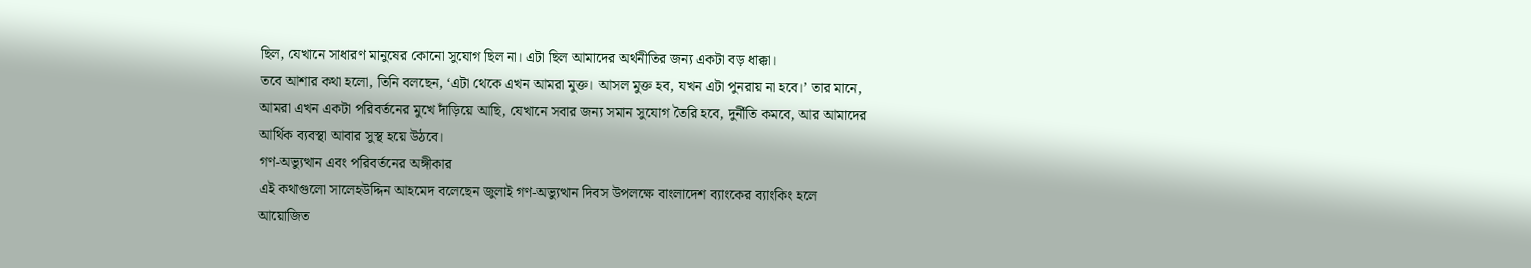ছিল, যেখানে সাধারণ মানুষের কোনো সুযোগ ছিল না। এটা ছিল আমাদের অর্থনীতির জন্য একটা বড় ধাক্কা।
তবে আশার কথা হলো, তিনি বলছেন, ‘এটা থেকে এখন আমরা মুক্ত। আসল মুক্ত হব, যখন এটা পুনরায় না হবে।’ তার মানে, আমরা এখন একটা পরিবর্তনের মুখে দাঁড়িয়ে আছি, যেখানে সবার জন্য সমান সুযোগ তৈরি হবে, দুর্নীতি কমবে, আর আমাদের আর্থিক ব্যবস্থা আবার সুস্থ হয়ে উঠবে।
গণ-অভ্যুত্থান এবং পরিবর্তনের অঙ্গীকার
এই কথাগুলো সালেহউদ্দিন আহমেদ বলেছেন জুলাই গণ-অভ্যুত্থান দিবস উপলক্ষে বাংলাদেশ ব্যাংকের ব্যাংকিং হলে আয়োজিত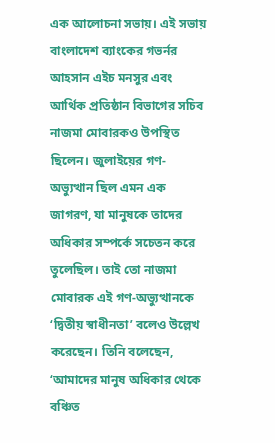এক আলোচনা সভায়। এই সভায় বাংলাদেশ ব্যাংকের গভর্নর আহসান এইচ মনসুর এবং আর্থিক প্রতিষ্ঠান বিভাগের সচিব নাজমা মোবারকও উপস্থিত ছিলেন। জুলাইয়ের গণ-অভ্যুত্থান ছিল এমন এক জাগরণ, যা মানুষকে তাদের অধিকার সম্পর্কে সচেতন করে তুলেছিল। তাই তো নাজমা মোবারক এই গণ-অভ্যুত্থানকে ‘দ্বিতীয় স্বাধীনতা’ বলেও উল্লেখ করেছেন। তিনি বলেছেন, ‘আমাদের মানুষ অধিকার থেকে বঞ্চিত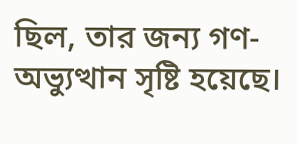ছিল, তার জন্য গণ-অভ্যুত্থান সৃষ্টি হয়েছে।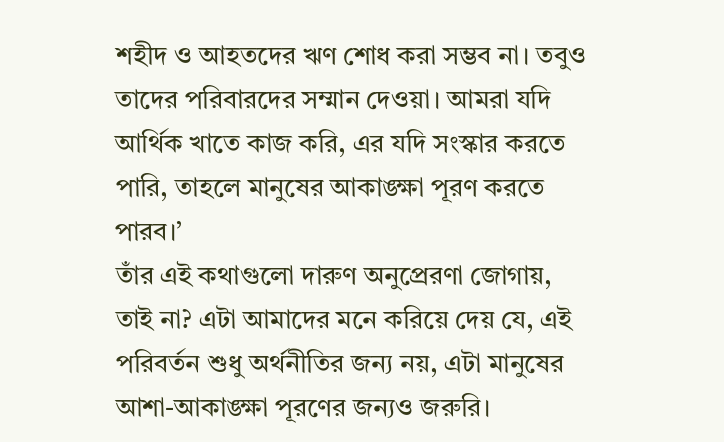শহীদ ও আহতদের ঋণ শোধ করা সম্ভব না। তবুও তাদের পরিবারদের সম্মান দেওয়া। আমরা যদি আর্থিক খাতে কাজ করি, এর যদি সংস্কার করতে পারি, তাহলে মানুষের আকাঙ্ক্ষা পূরণ করতে পারব।’
তাঁর এই কথাগুলো দারুণ অনুপ্রেরণা জোগায়, তাই না? এটা আমাদের মনে করিয়ে দেয় যে, এই পরিবর্তন শুধু অর্থনীতির জন্য নয়, এটা মানুষের আশা-আকাঙ্ক্ষা পূরণের জন্যও জরুরি।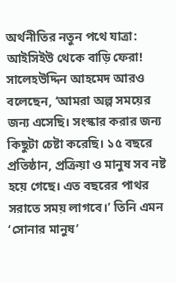অর্থনীতির নতুন পথে যাত্রা: আইসিইউ থেকে বাড়ি ফেরা!
সালেহউদ্দিন আহমেদ আরও বলেছেন, ‘আমরা অল্প সময়ের জন্য এসেছি। সংস্কার করার জন্য কিছুটা চেষ্টা করেছি। ১৫ বছরে প্রতিষ্ঠান, প্রক্রিয়া ও মানুষ সব নষ্ট হয়ে গেছে। এত বছরের পাথর সরাতে সময় লাগবে।’ তিনি এমন ‘সোনার মানুষ’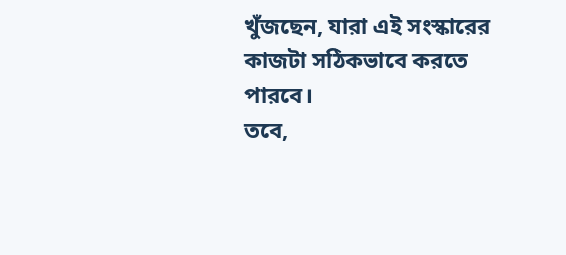খুঁজছেন, যারা এই সংস্কারের কাজটা সঠিকভাবে করতে পারবে।
তবে,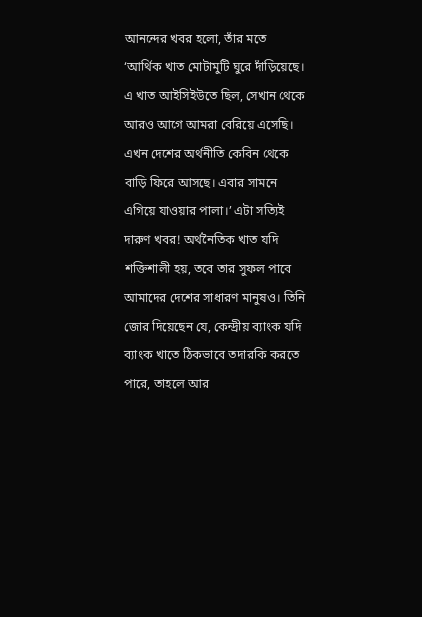আনন্দের খবর হলো, তাঁর মতে ‘আর্থিক খাত মোটামুটি ঘুরে দাঁড়িয়েছে। এ খাত আইসিইউতে ছিল, সেখান থেকে আরও আগে আমরা বেরিয়ে এসেছি। এখন দেশের অর্থনীতি কেবিন থেকে বাড়ি ফিরে আসছে। এবার সামনে এগিয়ে যাওয়ার পালা।’ এটা সত্যিই দারুণ খবর! অর্থনৈতিক খাত যদি শক্তিশালী হয়, তবে তার সুফল পাবে আমাদের দেশের সাধারণ মানুষও। তিনি জোর দিয়েছেন যে, কেন্দ্রীয় ব্যাংক যদি ব্যাংক খাতে ঠিকভাবে তদারকি করতে পারে, তাহলে আর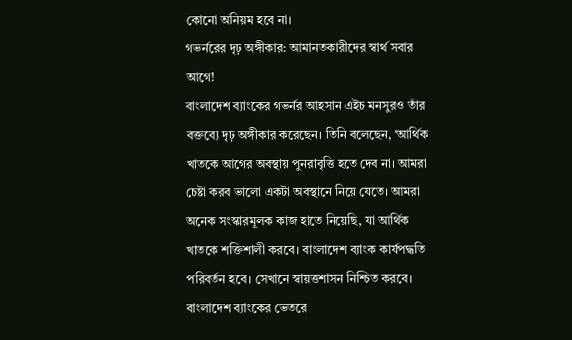কোনো অনিয়ম হবে না।
গভর্নরের দৃঢ় অঙ্গীকার: আমানতকারীদের স্বার্থ সবার আগে!
বাংলাদেশ ব্যাংকের গভর্নর আহসান এইচ মনসুরও তাঁর বক্তব্যে দৃঢ় অঙ্গীকার করেছেন। তিনি বলেছেন, ‘আর্থিক খাতকে আগের অবস্থায় পুনরাবৃত্তি হতে দেব না। আমরা চেষ্টা করব ভালো একটা অবস্থানে নিয়ে যেতে। আমরা অনেক সংস্কারমূলক কাজ হাতে নিয়েছি, যা আর্থিক খাতকে শক্তিশালী করবে। বাংলাদেশ ব্যাংক কার্যপদ্ধতি পরিবর্তন হবে। সেখানে স্বায়ত্তশাসন নিশ্চিত করবে। বাংলাদেশ ব্যাংকের ভেতরে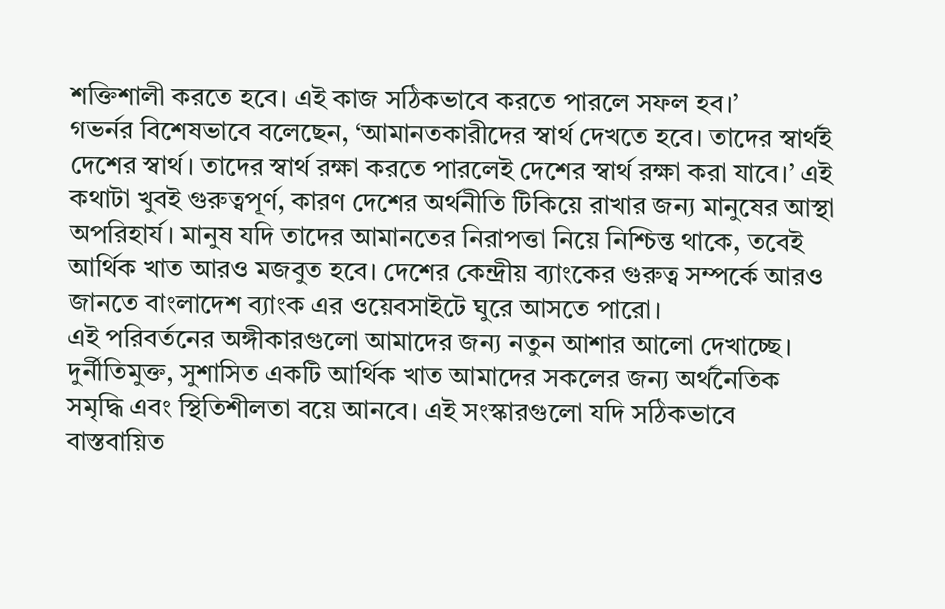শক্তিশালী করতে হবে। এই কাজ সঠিকভাবে করতে পারলে সফল হব।’
গভর্নর বিশেষভাবে বলেছেন, ‘আমানতকারীদের স্বার্থ দেখতে হবে। তাদের স্বার্থই দেশের স্বার্থ। তাদের স্বার্থ রক্ষা করতে পারলেই দেশের স্বার্থ রক্ষা করা যাবে।’ এই কথাটা খুবই গুরুত্বপূর্ণ, কারণ দেশের অর্থনীতি টিকিয়ে রাখার জন্য মানুষের আস্থা অপরিহার্য। মানুষ যদি তাদের আমানতের নিরাপত্তা নিয়ে নিশ্চিন্ত থাকে, তবেই আর্থিক খাত আরও মজবুত হবে। দেশের কেন্দ্রীয় ব্যাংকের গুরুত্ব সম্পর্কে আরও জানতে বাংলাদেশ ব্যাংক এর ওয়েবসাইটে ঘুরে আসতে পারো।
এই পরিবর্তনের অঙ্গীকারগুলো আমাদের জন্য নতুন আশার আলো দেখাচ্ছে। দুর্নীতিমুক্ত, সুশাসিত একটি আর্থিক খাত আমাদের সকলের জন্য অর্থনৈতিক সমৃদ্ধি এবং স্থিতিশীলতা বয়ে আনবে। এই সংস্কারগুলো যদি সঠিকভাবে বাস্তবায়িত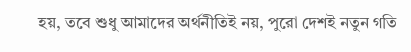হয়, তবে শুধু আমাদের অর্থনীতিই নয়, পুরো দেশই নতুন গতি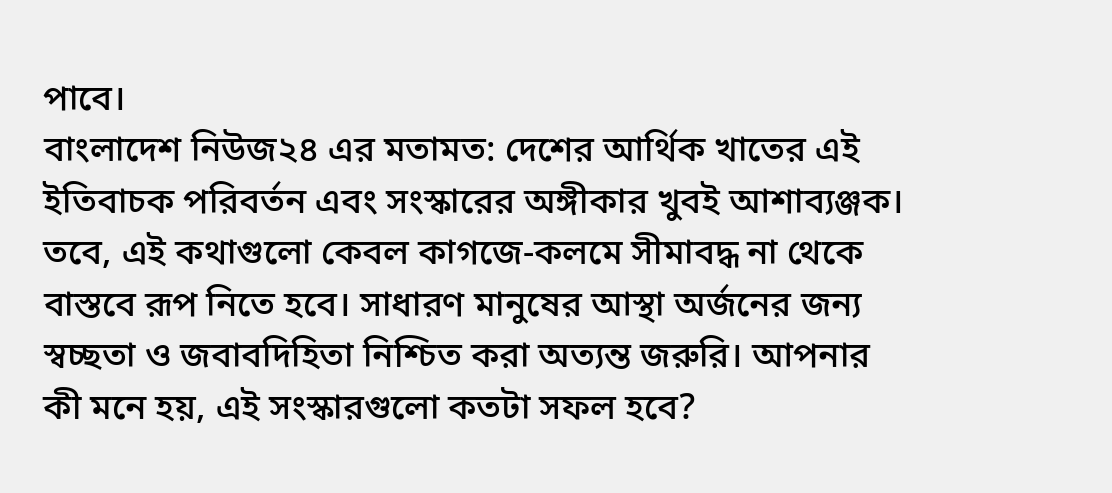পাবে।
বাংলাদেশ নিউজ২৪ এর মতামত: দেশের আর্থিক খাতের এই ইতিবাচক পরিবর্তন এবং সংস্কারের অঙ্গীকার খুবই আশাব্যঞ্জক। তবে, এই কথাগুলো কেবল কাগজে-কলমে সীমাবদ্ধ না থেকে বাস্তবে রূপ নিতে হবে। সাধারণ মানুষের আস্থা অর্জনের জন্য স্বচ্ছতা ও জবাবদিহিতা নিশ্চিত করা অত্যন্ত জরুরি। আপনার কী মনে হয়, এই সংস্কারগুলো কতটা সফল হবে?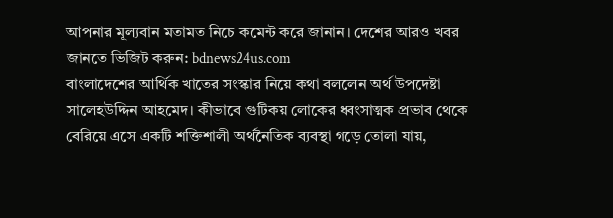আপনার মূল্যবান মতামত নিচে কমেন্ট করে জানান। দেশের আরও খবর জানতে ভিজিট করুন: bdnews24us.com
বাংলাদেশের আর্থিক খাতের সংস্কার নিয়ে কথা বললেন অর্থ উপদেষ্টা সালেহউদ্দিন আহমেদ। কীভাবে গুটিকয় লোকের ধ্বংসাত্মক প্রভাব থেকে বেরিয়ে এসে একটি শক্তিশালী অর্থনৈতিক ব্যবস্থা গড়ে তোলা যায়,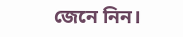জেনে নিন।